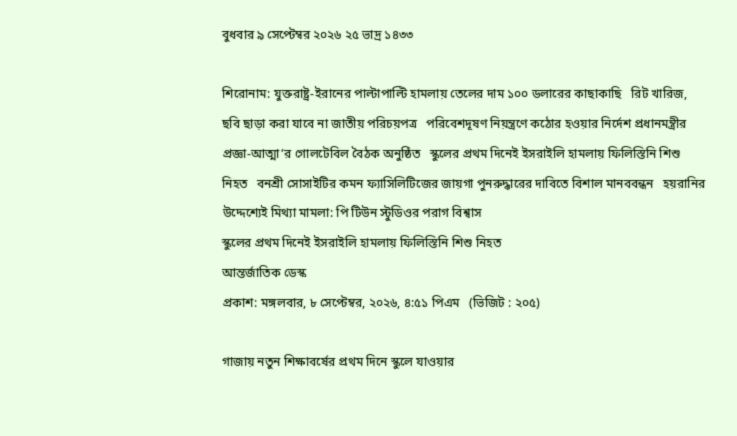বুধবার ৯ সেপ্টেম্বর ২০২৬ ২৫ ভাদ্র ১৪৩৩

শিরোনাম: যুক্তরাষ্ট্র-ইরানের পাল্টাপাল্টি হামলায় তেলের দাম ১০০ ডলারের কাছাকাছি   রিট খারিজ, ছবি ছাড়া করা যাবে না জাতীয় পরিচয়পত্র   পরিবেশদূষণ নিয়ন্ত্রণে কঠোর হওয়ার নির্দেশ প্রধানমন্ত্রীর    প্রজ্ঞা-আত্মা’র গোলটেবিল বৈঠক অনুষ্ঠিত   স্কুলের প্রথম দিনেই ইসরাইলি হামলায় ফিলিস্তিনি শিশু নিহত   বনশ্রী সোসাইটির কমন ফ্যাসিলিটিজের জায়গা পুনরুদ্ধারের দাবিতে বিশাল মানববন্ধন   হয়রানির উদ্দেশ্যেই মিথ্যা মামলা: পি টিউন স্টুডিওর পরাগ বিশ্বাস
স্কুলের প্রথম দিনেই ইসরাইলি হামলায় ফিলিস্তিনি শিশু নিহত
আন্তর্জাতিক ডেস্ক
প্রকাশ: মঙ্গলবার, ৮ সেপ্টেম্বর, ২০২৬, ৪:৫১ পিএম   (ভিজিট : ২০৫)

গাজায় নতুন শিক্ষাবর্ষের প্রথম দিনে স্কুলে যাওয়ার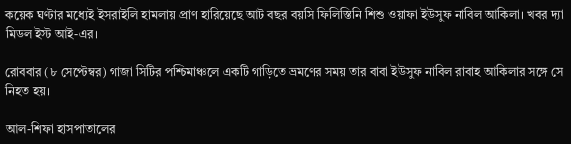কয়েক ঘণ্টার মধ্যেই ইসরাইলি হামলায় প্রাণ হারিয়েছে আট বছর বয়সি ফিলিস্তিনি শিশু ওয়াফা ইউসুফ নাবিল আকিলা। খবর দ্যা মিডল ইস্ট আই-এর।

রোববার (৮ সেপ্টেম্বর) গাজা সিটির পশ্চিমাঞ্চলে একটি গাড়িতে ভ্রমণের সময় তার বাবা ইউসুফ নাবিল রাবাহ আকিলার সঙ্গে সে নিহত হয়।

আল-শিফা হাসপাতালের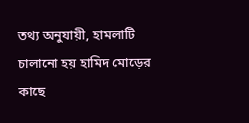তথ্য অনুযায়ী, হামলাটি চালানো হয় হামিদ মোড়ের কাছে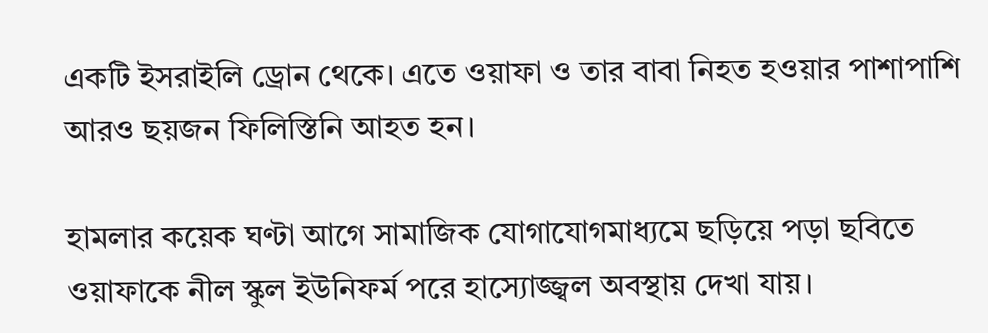একটি ইসরাইলি ড্রোন থেকে। এতে ওয়াফা ও তার বাবা নিহত হওয়ার পাশাপাশি আরও ছয়জন ফিলিস্তিনি আহত হন।

হামলার কয়েক ঘণ্টা আগে সামাজিক যোগাযোগমাধ্যমে ছড়িয়ে পড়া ছবিতে ওয়াফাকে নীল স্কুল ইউনিফর্ম পরে হাস্যোজ্জ্বল অবস্থায় দেখা যায়।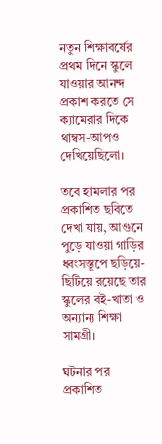নতুন শিক্ষাবর্ষের প্রথম দিনে স্কুলে যাওয়ার আনন্দ প্রকাশ করতে সে ক্যামেরার দিকে থাম্বস-আপও দেখিয়েছিলো।

তবে হামলার পর প্রকাশিত ছবিতে দেখা যায়, আগুনে পুড়ে যাওয়া গাড়ির ধ্বংসস্তূপে ছড়িয়ে-ছিটিয়ে রয়েছে তার স্কুলের বই-খাতা ও অন্যান্য শিক্ষা সামগ্রী।

ঘটনার পর প্রকাশিত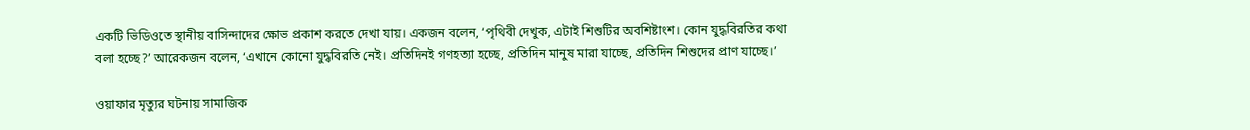একটি ভিডিওতে স্থানীয় বাসিন্দাদের ক্ষোভ প্রকাশ করতে দেখা যায়। একজন বলেন, ‘পৃথিবী দেখুক, এটাই শিশুটির অবশিষ্টাংশ। কোন যুদ্ধবিরতির কথা বলা হচ্ছে?’ আরেকজন বলেন, ‘এখানে কোনো যুদ্ধবিরতি নেই। প্রতিদিনই গণহত্যা হচ্ছে, প্রতিদিন মানুষ মারা যাচ্ছে, প্রতিদিন শিশুদের প্রাণ যাচ্ছে।’

ওয়াফার মৃত্যুর ঘটনায় সামাজিক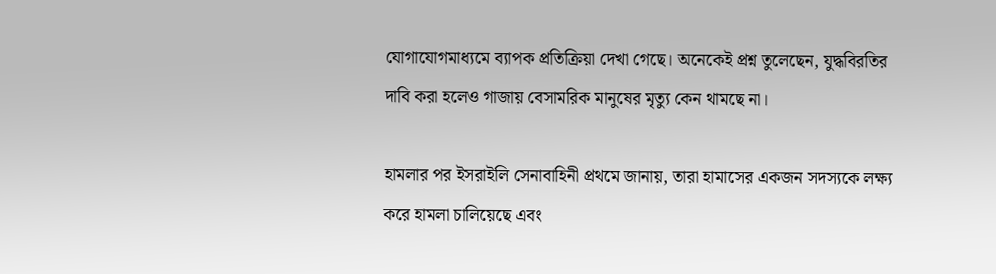যোগাযোগমাধ্যমে ব্যাপক প্রতিক্রিয়া দেখা গেছে। অনেকেই প্রশ্ন তুলেছেন, যুদ্ধবিরতির দাবি করা হলেও গাজায় বেসামরিক মানুষের মৃত্যু কেন থামছে না।

হামলার পর ইসরাইলি সেনাবাহিনী প্রথমে জানায়, তারা হামাসের একজন সদস্যকে লক্ষ্য করে হামলা চালিয়েছে এবং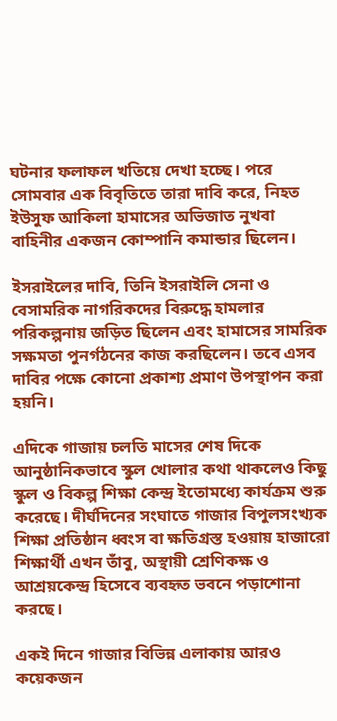ঘটনার ফলাফল খতিয়ে দেখা হচ্ছে। পরে সোমবার এক বিবৃতিতে তারা দাবি করে, নিহত ইউসুফ আকিলা হামাসের অভিজাত নুখবা বাহিনীর একজন কোম্পানি কমান্ডার ছিলেন।

ইসরাইলের দাবি, তিনি ইসরাইলি সেনা ও বেসামরিক নাগরিকদের বিরুদ্ধে হামলার পরিকল্পনায় জড়িত ছিলেন এবং হামাসের সামরিক সক্ষমতা পুনর্গঠনের কাজ করছিলেন। তবে এসব দাবির পক্ষে কোনো প্রকাশ্য প্রমাণ উপস্থাপন করা হয়নি।

এদিকে গাজায় চলতি মাসের শেষ দিকে আনুষ্ঠানিকভাবে স্কুল খোলার কথা থাকলেও কিছু স্কুল ও বিকল্প শিক্ষা কেন্দ্র ইতোমধ্যে কার্যক্রম শুরু করেছে। দীর্ঘদিনের সংঘাতে গাজার বিপুলসংখ্যক শিক্ষা প্রতিষ্ঠান ধ্বংস বা ক্ষতিগ্রস্ত হওয়ায় হাজারো শিক্ষার্থী এখন তাঁবু, অস্থায়ী শ্রেণিকক্ষ ও আশ্রয়কেন্দ্র হিসেবে ব্যবহৃত ভবনে পড়াশোনা করছে।

একই দিনে গাজার বিভিন্ন এলাকায় আরও কয়েকজন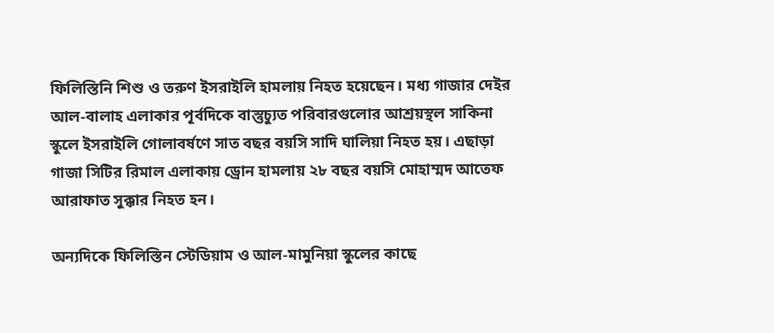ফিলিস্তিনি শিশু ও তরুণ ইসরাইলি হামলায় নিহত হয়েছেন। মধ্য গাজার দেইর আল-বালাহ এলাকার পূর্বদিকে বাস্তুচ্যুত পরিবারগুলোর আশ্রয়স্থল সাকিনা স্কুলে ইসরাইলি গোলাবর্ষণে সাত বছর বয়সি সাদি ঘালিয়া নিহত হয়। এছাড়া গাজা সিটির রিমাল এলাকায় ড্রোন হামলায় ২৮ বছর বয়সি মোহাম্মদ আতেফ আরাফাত সুক্কার নিহত হন।

অন্যদিকে ফিলিস্তিন স্টেডিয়াম ও আল-মামুনিয়া স্কুলের কাছে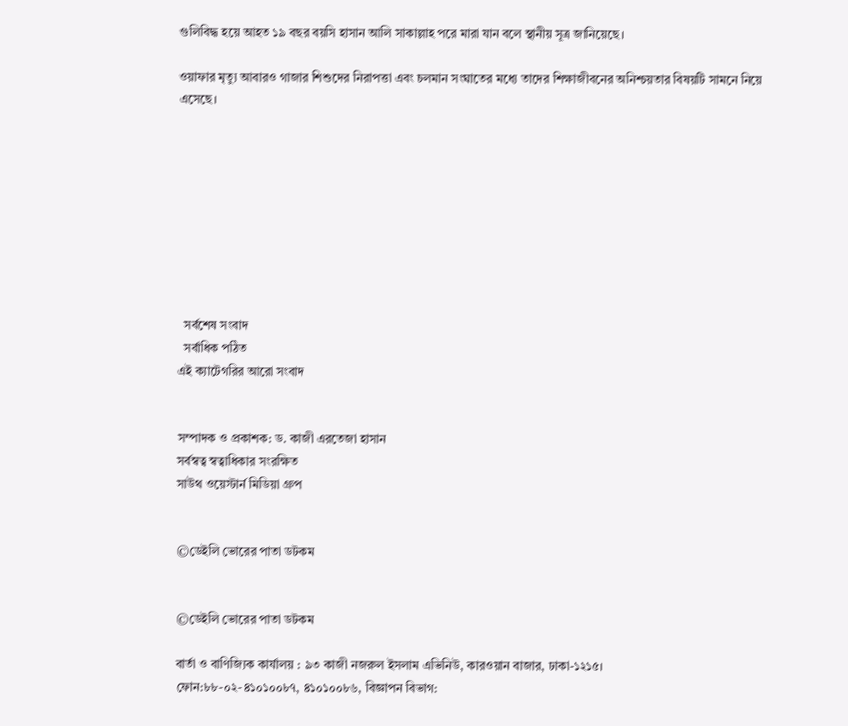গুলিবিদ্ধ হয়ে আহত ১৯ বছর বয়সি হাসান আলি সাকাল্লাহ পরে মারা যান বলে স্থানীয় সূত্র জানিয়েছে।

ওয়াফার মৃত্যু আবারও গাজার শিশুদের নিরাপত্তা এবং চলমান সংঘাতের মধ্যে তাদের শিক্ষাজীবনের অনিশ্চয়তার বিষয়টি সামনে নিয়ে এসেছে।









  সর্বশেষ সংবাদ
  সর্বাধিক পঠিত
এই ক্যাটেগরির আরো সংবাদ


সম্পাদক ও প্রকাশক: ড. কাজী এরতেজা হাসান
সর্বস্বত্ব স্বত্বাধিকার সংরক্ষিত
সাউথ ওয়েস্টার্ন মিডিয়া গ্রুপ


©ডেইলি ভোরের পাতা ডটকম


©ডেইলি ভোরের পাতা ডটকম

বার্তা ও বাণিজ্যিক কার্যালয় : ৯৩ কাজী নজরুল ইসলাম এভিনিউ, কারওয়ান বাজার, ঢাকা-১২১৫।
ফোন:৮৮-০২-৪১০১০০৮৭, ৪১০১০০৮৬, বিজ্ঞাপন বিভাগ: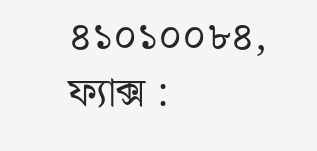৪১০১০০৮৪, ফ্যাক্স :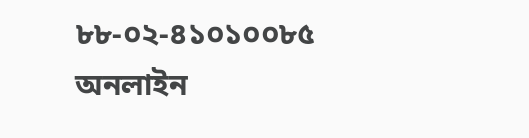৮৮-০২-৪১০১০০৮৫
অনলাইন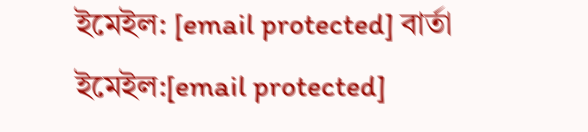ইমেইল: [email protected] বার্তা ইমেইল:[email protected]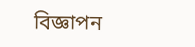বিজ্ঞাপন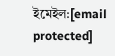ইমেইল:[email protected]